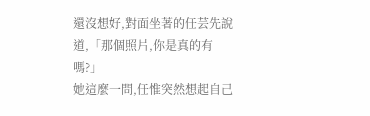還沒想好,對面坐著的任芸先說道,「那個照片,你是真的有嗎?」
她這麼一問,任惟突然想起自己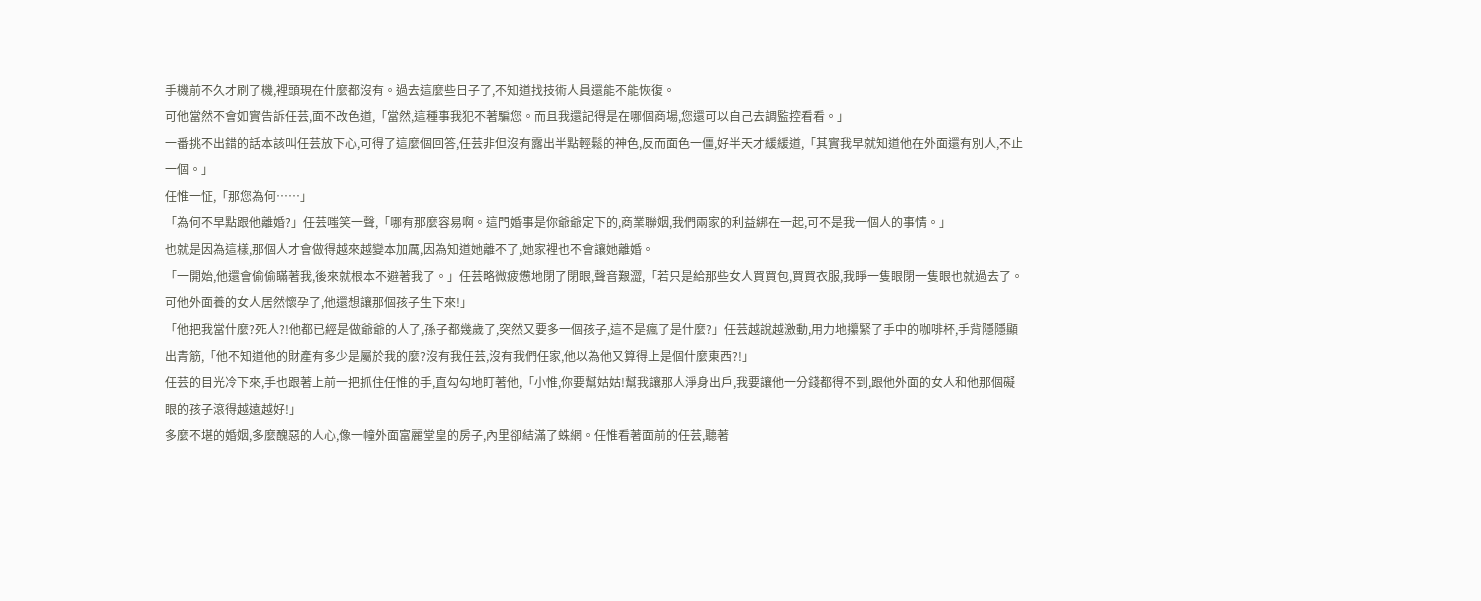手機前不久才刷了機,裡頭現在什麼都沒有。過去這麼些日子了,不知道找技術人員還能不能恢復。
可他當然不會如實告訴任芸,面不改色道,「當然,這種事我犯不著騙您。而且我還記得是在哪個商場,您還可以自己去調監控看看。」
一番挑不出錯的話本該叫任芸放下心,可得了這麼個回答,任芸非但沒有露出半點輕鬆的神色,反而面色一僵,好半天才緩緩道,「其實我早就知道他在外面還有別人,不止一個。」
任惟一怔,「那您為何……」
「為何不早點跟他離婚?」任芸嗤笑一聲,「哪有那麼容易啊。這門婚事是你爺爺定下的,商業聯姻,我們兩家的利益綁在一起,可不是我一個人的事情。」
也就是因為這樣,那個人才會做得越來越變本加厲,因為知道她離不了,她家裡也不會讓她離婚。
「一開始,他還會偷偷瞞著我,後來就根本不避著我了。」任芸略微疲憊地閉了閉眼,聲音艱澀,「若只是給那些女人買買包,買買衣服,我睜一隻眼閉一隻眼也就過去了。可他外面養的女人居然懷孕了,他還想讓那個孩子生下來!」
「他把我當什麼?死人?!他都已經是做爺爺的人了,孫子都幾歲了,突然又要多一個孩子,這不是瘋了是什麼?」任芸越說越激動,用力地攥緊了手中的咖啡杯,手背隱隱顯出青筋,「他不知道他的財產有多少是屬於我的麼?沒有我任芸,沒有我們任家,他以為他又算得上是個什麼東西?!」
任芸的目光冷下來,手也跟著上前一把抓住任惟的手,直勾勾地盯著他,「小惟,你要幫姑姑!幫我讓那人淨身出戶,我要讓他一分錢都得不到,跟他外面的女人和他那個礙眼的孩子滾得越遠越好!」
多麼不堪的婚姻,多麼醜惡的人心,像一幢外面富麗堂皇的房子,內里卻結滿了蛛網。任惟看著面前的任芸,聽著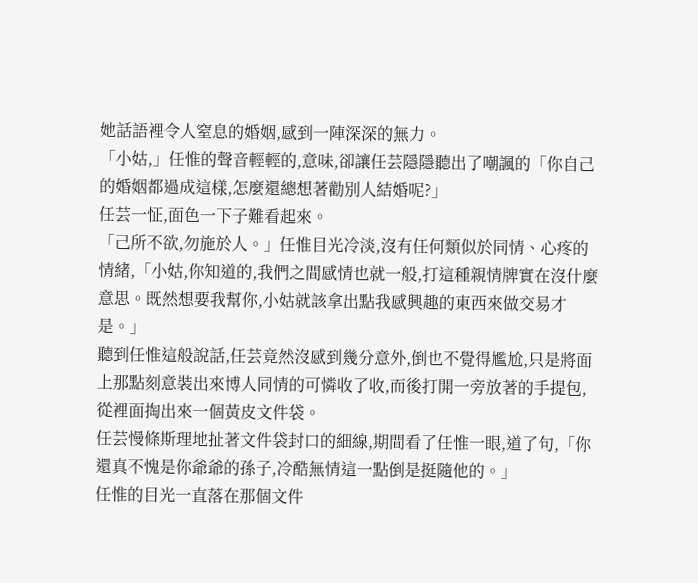她話語裡令人窒息的婚姻,感到一陣深深的無力。
「小姑,」任惟的聲音輕輕的,意味,卻讓任芸隱隱聽出了嘲諷的「你自己的婚姻都過成這樣,怎麼還總想著勸別人結婚呢?」
任芸一怔,面色一下子難看起來。
「己所不欲,勿施於人。」任惟目光冷淡,沒有任何類似於同情、心疼的情緒,「小姑,你知道的,我們之間感情也就一般,打這種親情牌實在沒什麼意思。既然想要我幫你,小姑就該拿出點我感興趣的東西來做交易才是。」
聽到任惟這般說話,任芸竟然沒感到幾分意外,倒也不覺得尷尬,只是將面上那點刻意裝出來博人同情的可憐收了收,而後打開一旁放著的手提包,從裡面掏出來一個黃皮文件袋。
任芸慢條斯理地扯著文件袋封口的細線,期間看了任惟一眼,道了句,「你還真不愧是你爺爺的孫子,冷酷無情這一點倒是挺隨他的。」
任惟的目光一直落在那個文件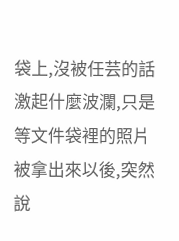袋上,沒被任芸的話激起什麼波瀾,只是等文件袋裡的照片被拿出來以後,突然說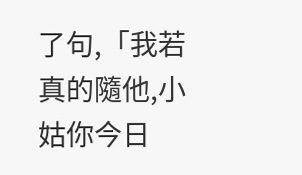了句,「我若真的隨他,小姑你今日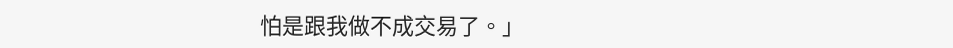怕是跟我做不成交易了。」